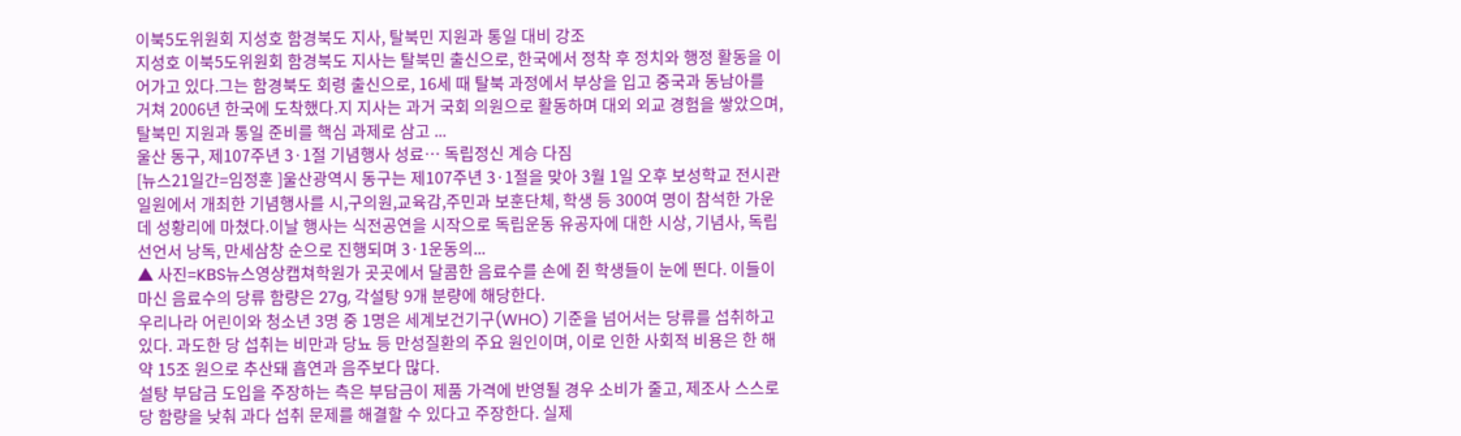이북5도위원회 지성호 함경북도 지사, 탈북민 지원과 통일 대비 강조
지성호 이북5도위원회 함경북도 지사는 탈북민 출신으로, 한국에서 정착 후 정치와 행정 활동을 이어가고 있다.그는 함경북도 회령 출신으로, 16세 때 탈북 과정에서 부상을 입고 중국과 동남아를 거쳐 2006년 한국에 도착했다.지 지사는 과거 국회 의원으로 활동하며 대외 외교 경험을 쌓았으며, 탈북민 지원과 통일 준비를 핵심 과제로 삼고 ...
울산 동구, 제107주년 3·1절 기념행사 성료… 독립정신 계승 다짐
[뉴스21일간=임정훈 ]울산광역시 동구는 제107주년 3·1절을 맞아 3월 1일 오후 보성학교 전시관 일원에서 개최한 기념행사를 시,구의원,교육감,주민과 보훈단체, 학생 등 300여 명이 참석한 가운데 성황리에 마쳤다.이날 행사는 식전공연을 시작으로 독립운동 유공자에 대한 시상, 기념사, 독립선언서 낭독, 만세삼창 순으로 진행되며 3·1운동의...
▲ 사진=KBS뉴스영상캡쳐학원가 곳곳에서 달콤한 음료수를 손에 쥔 학생들이 눈에 띈다. 이들이 마신 음료수의 당류 함량은 27g, 각설탕 9개 분량에 해당한다.
우리나라 어린이와 청소년 3명 중 1명은 세계보건기구(WHO) 기준을 넘어서는 당류를 섭취하고 있다. 과도한 당 섭취는 비만과 당뇨 등 만성질환의 주요 원인이며, 이로 인한 사회적 비용은 한 해 약 15조 원으로 추산돼 흡연과 음주보다 많다.
설탕 부담금 도입을 주장하는 측은 부담금이 제품 가격에 반영될 경우 소비가 줄고, 제조사 스스로 당 함량을 낮춰 과다 섭취 문제를 해결할 수 있다고 주장한다. 실제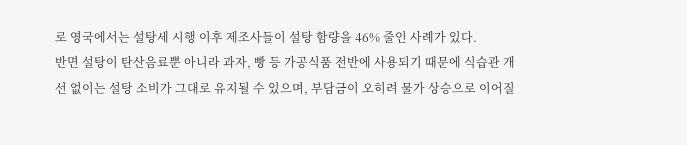로 영국에서는 설탕세 시행 이후 제조사들이 설탕 함량을 46% 줄인 사례가 있다.
반면 설탕이 탄산음료뿐 아니라 과자, 빵 등 가공식품 전반에 사용되기 때문에 식습관 개선 없이는 설탕 소비가 그대로 유지될 수 있으며, 부담금이 오히려 물가 상승으로 이어질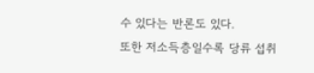수 있다는 반론도 있다.
또한 저소득층일수록 당류 섭취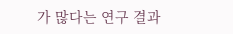가 많다는 연구 결과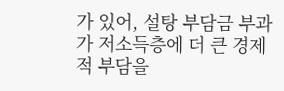가 있어, 설탕 부담금 부과가 저소득층에 더 큰 경제적 부담을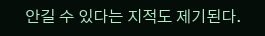안길 수 있다는 지적도 제기된다.